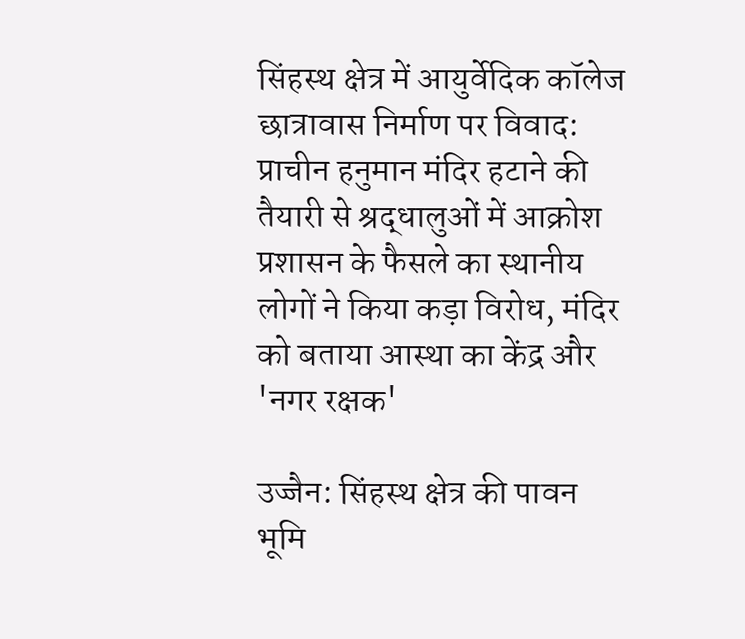सिंहस्थ क्षेत्र में आयुर्वेदिक कॉलेज छात्रावास निर्माण पर विवाद: प्राचीन हनुमान मंदिर हटाने की तैयारी से श्रद्धालुओं में आक्रोश
प्रशासन के फैसले का स्थानीय लोगों ने किया कड़ा विरोध, मंदिर को बताया आस्था का केंद्र और 'नगर रक्षक'

उज्जैन: सिंहस्थ क्षेत्र की पावन भूमि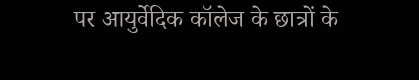पर आयुर्वेदिक कॉलेज के छात्रों के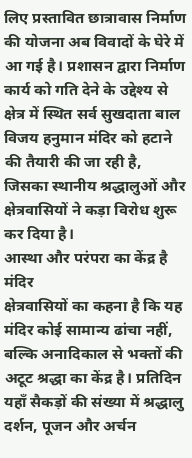लिए प्रस्तावित छात्रावास निर्माण की योजना अब विवादों के घेरे में आ गई है। प्रशासन द्वारा निर्माण कार्य को गति देने के उद्देश्य से क्षेत्र में स्थित सर्व सुखदाता बाल विजय हनुमान मंदिर को हटाने की तैयारी की जा रही है, जिसका स्थानीय श्रद्धालुओं और क्षेत्रवासियों ने कड़ा विरोध शुरू कर दिया है।
आस्था और परंपरा का केंद्र है मंदिर
क्षेत्रवासियों का कहना है कि यह मंदिर कोई सामान्य ढांचा नहीं, बल्कि अनादिकाल से भक्तों की अटूट श्रद्धा का केंद्र है। प्रतिदिन यहाँ सैकड़ों की संख्या में श्रद्धालु दर्शन, पूजन और अर्चन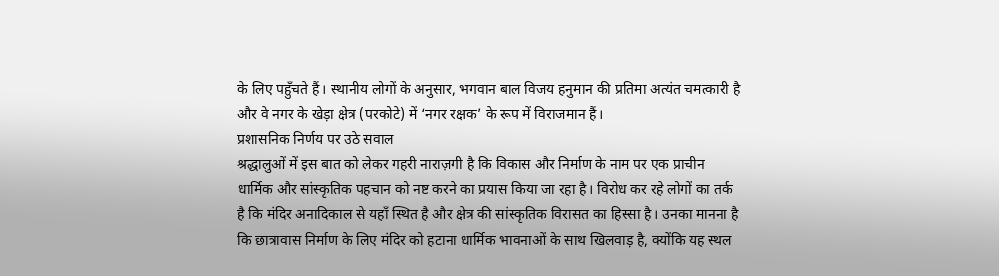के लिए पहुँचते हैं। स्थानीय लोगों के अनुसार, भगवान बाल विजय हनुमान की प्रतिमा अत्यंत चमत्कारी है और वे नगर के खेड़ा क्षेत्र (परकोटे) में ‘नगर रक्षक’ के रूप में विराजमान हैं।
प्रशासनिक निर्णय पर उठे सवाल
श्रद्धालुओं में इस बात को लेकर गहरी नाराज़गी है कि विकास और निर्माण के नाम पर एक प्राचीन धार्मिक और सांस्कृतिक पहचान को नष्ट करने का प्रयास किया जा रहा है। विरोध कर रहे लोगों का तर्क है कि मंदिर अनादिकाल से यहाँ स्थित है और क्षेत्र की सांस्कृतिक विरासत का हिस्सा है। उनका मानना है कि छात्रावास निर्माण के लिए मंदिर को हटाना धार्मिक भावनाओं के साथ खिलवाड़ है, क्योंकि यह स्थल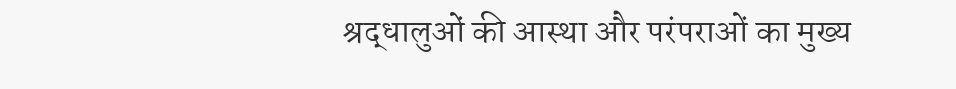श्रद्धालुओं की आस्था और परंपराओं का मुख्य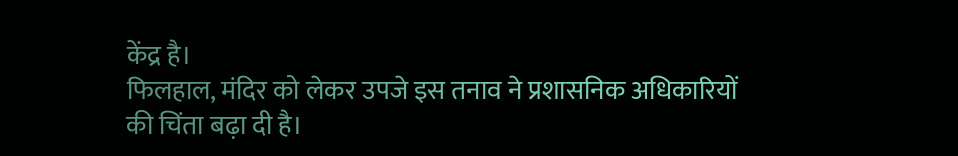केंद्र है।
फिलहाल, मंदिर को लेकर उपजे इस तनाव ने प्रशासनिक अधिकारियों की चिंता बढ़ा दी है।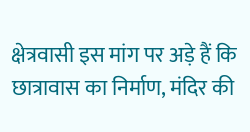क्षेत्रवासी इस मांग पर अड़े हैं कि छात्रावास का निर्माण, मंदिर की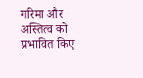गरिमा और अस्तित्व को प्रभावित किए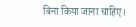बिना किया जाना चाहिए।